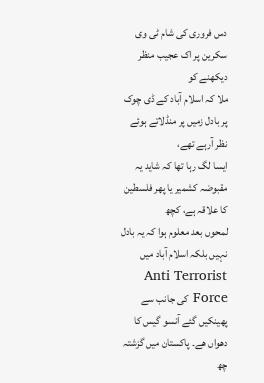دس فروری کی شام ٹی وی سکرین پر اک عجیب منظر دیکھنے کو
ملا کہ اسلام آباد کے ڈی چوک پر بادل زمیں پر منڈلاتے ہوئے نظر آرہے تھے،
ایسا لگ رہا تھا کہ شاید یہ مقبوضہ کشمیر یا پھر فلسطین کا علاقہ ہے، کچھ
لمحوں بعد معلوم ہوا کہ یہ بادل نہیں بلکہ اسلام آباد میں Anti Terrorist
Force کی جانب سے پھینکیں گئے آنسو گیس کا دھواں ھے۔ پاکستان میں گزشتہ چھ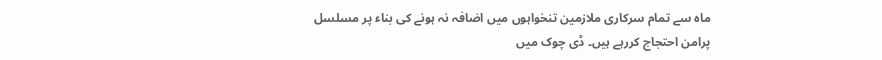ماہ سے تمام سرکاری ملازمین تنخواہوں میں اضافہ نہ ہونے کی بناء پر مسلسل
پرامن احتجاج کررہے ہیں۔ ڈی چوک میں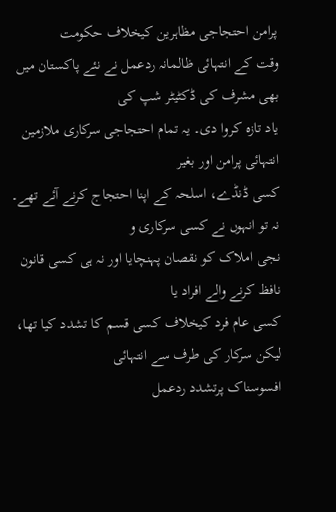پرامن احتجاجی مظاہرین کیخلاف حکومت
وقت کے انتہائی ظالمانہ ردعمل نے نئے پاکستان میں بھی مشرف کی ڈکٹیٹر شپ کی
یاد تازہ کروا دی۔ یہ تمام احتجاجی سرکاری ملازمین انتہائی پرامن اور بغیر
کسی ڈنڈے، اسلحہ کے اپنا احتجاج کرنے آئے تھے۔ نہ تو انہوں نے کسی سرکاری و
نجی املاک کو نقصان پہنچایا اور نہ ہی کسی قانون نافظ کرنے والے افراد یا
کسی عام فرد کیخلاف کسی قسم کا تشدد کیا تھا، لیکن سرکار کی طرف سے انتہائی
افسوسناک پرتشدد ردعمل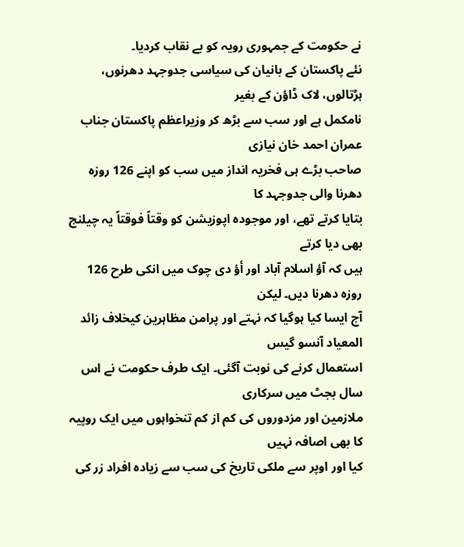نے حکومت کے جمہوری رویہ کو بے نقاب کردیا۔
نئے پاکستان کے بانیان کی سیاسی جدوجہد دھرنوں، ہڑتالوں، لاک ڈاؤن کے بغیر
نامکمل ہے اور سب سے بڑھ کر وزیراعظم پاکستان جناب عمران احمد خان نیازی
صاحب بڑے ہی فخریہ انداز میں سب کو اپنے 126 روزہ دھرنا والی جدوجہد کا
بتایا کرتے تھے، اور موجودہ اپوزیشن کو وقتاً فوقتاً یہ چیلنج بھی دیا کرتے
ہیں کہ آؤ اسلام آباد اور أؤ دی چوک میں انکی طرح 126 روزہ دھرنا دیں۔ لیکن
آج ایسا کیا ہوگیا کہ نہتے اور پرامن مظاہرین کیخلاف زائد المعیاد آنسو گیس
استعمال کرنے کی نوبت آگئی۔ ایک طرف حکومت نے اس سال بجٹ میں سرکاری
ملازمین اور مزدوروں کی کم از کم تنخواہوں میں ایک روپیہ کا بھی اصافہ نہیں
کیا اور اوپر سے ملکی تاریخ کی سب سے زیادہ افراد زر کی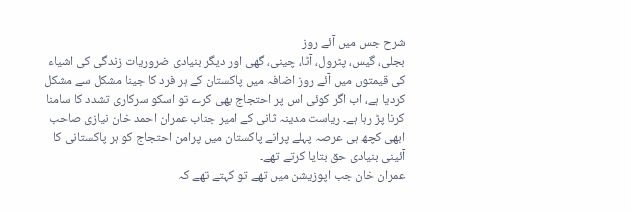شرح جس میں آئے روز
بجلی، گیس، پٹرول، آٹا، چینی، گھی اور دیگر بنیادی ضروریات زندگی کی اشیاء
کی قیمتوں میں آئے روز اضافہ میں پاکستان کے ہر فرد کا جینا مشکل سے مشکل
کردیا ہے، اب اگر کوئی اس پر احتجاج بھی کرے تو اسکو سرکاری تشدد کا سامنا
کرنا پڑ رہا ہے۔ ریاست مدینہ ثانی کے امیر جناب عمران احمد خان نیازی صاحب
ابھی کچھ ہی عرصہ پہلے پرانے پاکستان میں پرامن احتجاج کو ہر پاکستانی کا
آئینی بنیادی حق بتایا کرتے تھے۔
عمران خان جب اپوزیشن میں تھے تو کہتے تھے کہ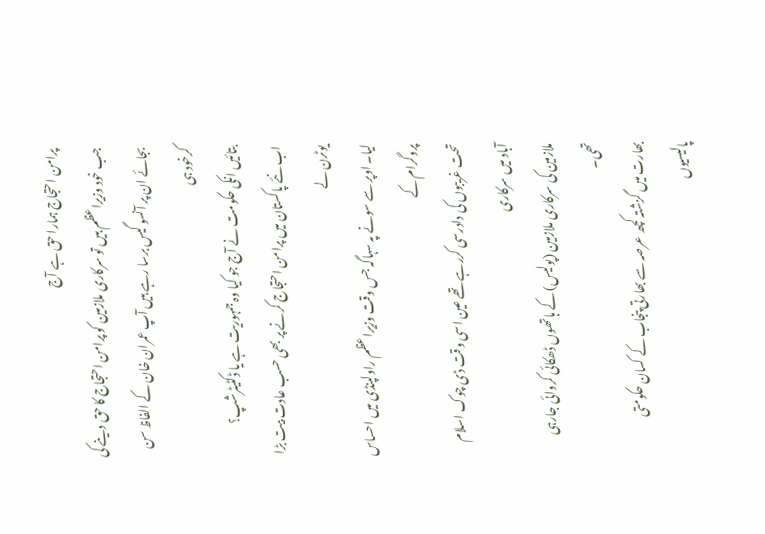پرامن احتجاج ہمارا حق ہے آج
جب خود وزیراعظم ہیں تو سرکاری ملازمین کو پرامن احتجاج کا حق دینے کی
بجائے ان پر آنسو گیس برسا رہے ہیں آپ عمران خان کے الفاظ سن کرخود ہی
بتائیں انکی حکومت نے آج جو کیا وہ جمہوریت ہے یا ڈکٹیٹرشپ؟
اب نئے پاکستان میں پرامن احتجاج کرنے پر بھی حسب عادت بیت بڑا یوٹرن لے
لیا۔ اوپر سے سونے پہ سہاگہ جس وقت وزیراعظم راولپنڈی میں احساس پروگرام کے
تحت غریبوں کی دادرسی کررہے تھے عین اسی وقت ڈی چوک اسلام آباد میں سرکاری
ملازمین کی سرکاری ملازمین (پولیس) کے ہاتھوں ڈھکائی کروائی جارہی تھی۔
بھارت میں گزشتہ کچھ عرصہ سے بھارتی پنجاب کے کسان حکومتی پالیسیوں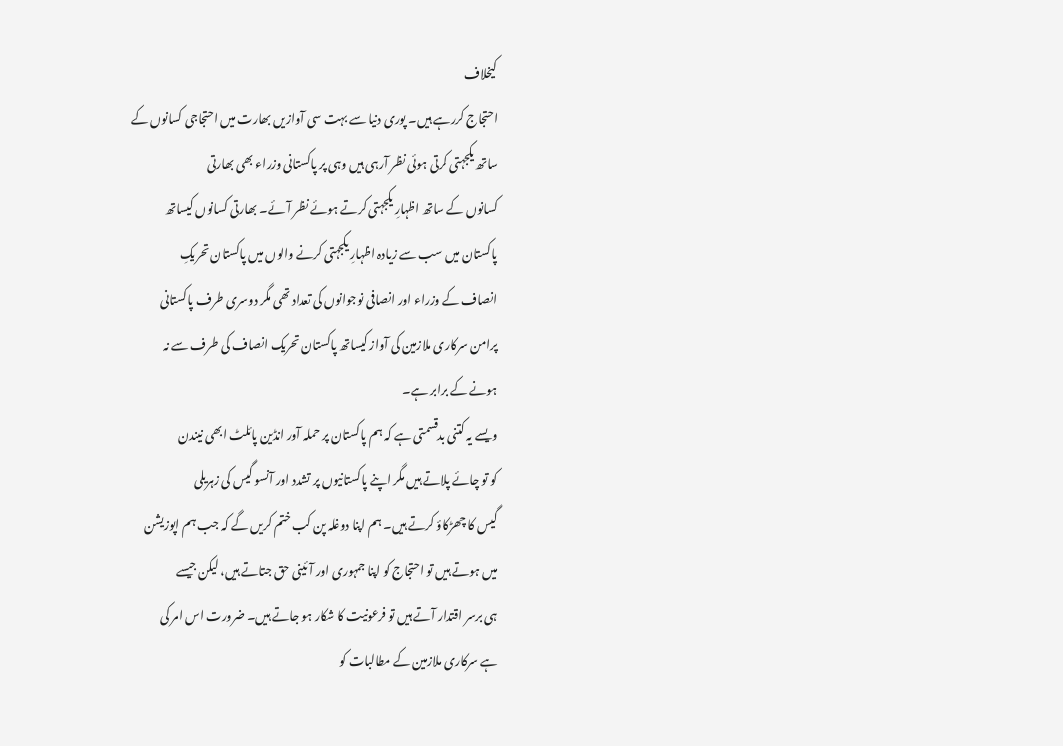کیخلاف
احتجاج کررہے ہیں۔ پوری دنیا سے بہت سی آوازیں بھارت میں احتجاجی کسانوں کے
ساتھ یکجہتی کرتی ہوئی نظر آرہی ہیں وہی پر پاکستانی وزراء بھی بھارتی
کسانوں کے ساتھ اظہارِ یکجہتی کرتے ہوئے نظر آئے۔ بھارتی کسانوں کیساتھ
پاکستان میں سب سے زیادہ اظہارِ یکجہتی کرنے والوں میں پاکستان تحریکِ
انصاف کے وزراء اور انصافی نوجوانوں کی تعداد تھی مگر دوسری طرف پاکستانی
پرامن سرکاری ملازمین کی آواز کیساتھ پاکستان تحریک انصاف کی طرف سے نہ
ہونے کے برابر ہے۔
ویسے یہ کتنی بدقسمتی ہے کہ ہم پاکستان پر حملہ آور انڈین پائلٹ ابھی نیندن
کو تو چائے پلاتے ہیں مگر اپنے پاکستانیوں پر تشدد اور آنسو گیس کی زہریلی
گیس کا چھڑکاؤ کرتے ہیں۔ ہم اپنا دوغلہ پن کب ختم کریں گے کہ جب ہم اپوزیشن
میں ہوتے ہیں تو احتجاج کو اپنا جمہوری اور آئینی حق جتاتے ہیں، لیکن جیسے
ہی برسر اقتدار آتے ہیں تو فرعونیت کا شکار ہو جاتے ہیں۔ ضرورت اس امر کی
ہے سرکاری ملازمین کے مطالبات کو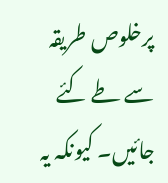پرخلوص طریقہ سے طے کئے جائیں۔ کیونکہ یہ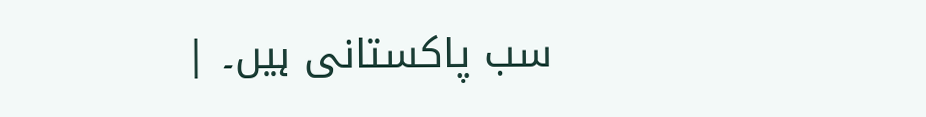سب پاکستانی ہیں۔ |